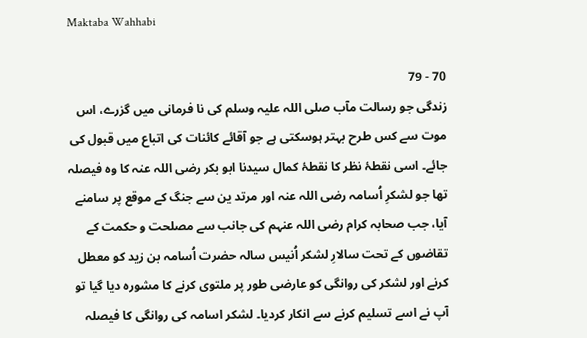Maktaba Wahhabi

70 - 79
زندگی جو رسالت مآب صلی اللہ علیہ وسلم کی نا فرمانی میں گزرے، اس موت سے کس طرح بہتر ہوسکتی ہے جو آقائے کائنات کی اتباع میں قبول کی جائے۔ اسی نقطۂ نظر کا نقطۂ کمال سیدنا ابو بکر رضی اللہ عنہ کا وہ فیصلہ تھا جو لشکرِ اُسامہ رضی اللہ عنہ اور مرتد ین سے جنگ کے موقع پر سامنے آیا، جب صحابہ کرام رضی اللہ عنہم کی جانب سے مصلحت و حکمت کے تقاضوں کے تحت سالارِ لشکر اُنیس سالہ حضرت اُسامہ بن زید کو معطل کرنے اور لشکر کی روانگی کو عارضی طور پر ملتوی کرنے کا مشورہ دیا گیا تو آپ نے اسے تسلیم کرنے سے انکار کردیا۔ لشکر اسامہ کی روانگی کا فیصلہ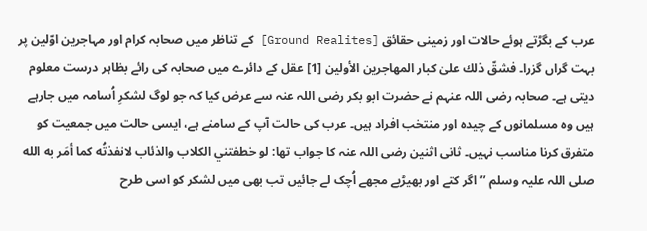عرب کے بگڑتے ہوئے حالات اور زمینی حقائق [Ground Realites] کے تناظر میں صحابہ کرام اور مہاجرین اوّلین پر بہت گراں گزرا۔ فشقّ ذلك علىٰ كبار المهاجرين الأولين [1] عقل کے دائرے میں صحابہ کی رائے بظاہر درست معلوم دیتی ہے۔ صحابہ رضی اللہ عنہم نے حضرت ابو بکر رضی اللہ عنہ سے عرض کیا کہ جو لوگ لشکرِ اُسامہ میں جارہے ہیں وہ مسلمانوں کے چیدہ اور منتخب افراد ہیں۔ عرب کی حالت آپ کے سامنے ہے، ایسی حالت میں جمعیت کو متفرق کرنا مناسب نہیں۔ ثانی اثنین رضی اللہ عنہ کا جواب تھا: لو خطفتني الکلاب والذئاب لانفذتُه کما أمَر به الله صلی اللہ علیہ وسلم ’’اگر کتے اور بھیڑیے مجھے اُچک لے جائیں تب بھی میں لشکر کو اسی طرح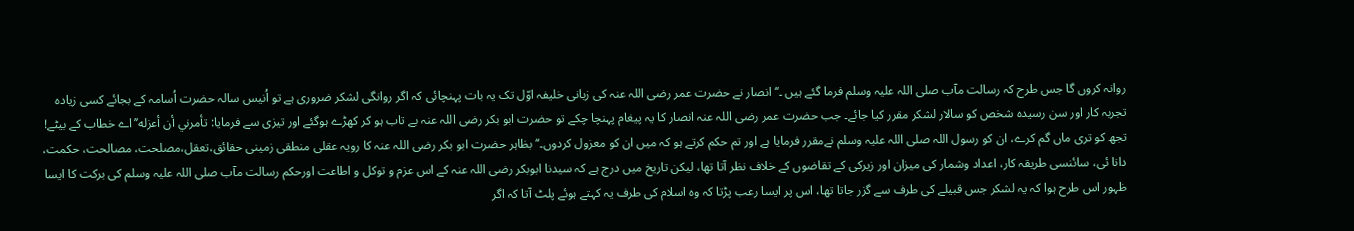روانہ کروں گا جس طرح کہ رسالت مآب صلی اللہ علیہ وسلم فرما گئے ہیں ۔‘‘ انصار نے حضرت عمر رضی اللہ عنہ کی زبانی خلیفہ اوّل تک یہ بات پہنچائی کہ اگر روانگی لشکر ضروری ہے تو اُنیس سالہ حضرت اُسامہ کے بجائے کسی زیادہ تجربہ کار اور سن رسیدہ شخص کو سالار لشکر مقرر کیا جائے۔ جب حضرت عمر رضی اللہ عنہ انصار کا یہ پیغام پہنچا چکے تو حضرت ابو بکر رضی اللہ عنہ بے تاب ہو کر کھڑے ہوگئے اور تیزی سے فرمایا: تأمرني أن أعزله’’اے خطاب کے بیٹے! تجھ کو تری ماں گم کرے، ان کو رسول اللہ صلی اللہ علیہ وسلم نےمقرر فرمایا ہے اور تم حکم کرتے ہو کہ میں ان کو معزول کردوں۔‘‘بظاہر حضرت ابو بکر رضی اللہ عنہ کا رویہ عقلی منطقی زمینی حقائق،تعقل،مصلحت، مصالحت، حکمت، دانا ئی، سائنسی طریقہ کار، اعداد وشمار کی میزان اور زیرکی کے تقاضوں کے خلاف نظر آتا تھا، لیکن تاریخ میں درج ہے کہ سیدنا ابوبکر رضی اللہ عنہ کے اس عزم و توکل و اطاعت اورحکم رسالت مآب صلی اللہ علیہ وسلم کی برکت کا ایسا ظہور اس طرح ہوا کہ یہ لشکر جس قبیلے کی طرف سے گزر جاتا تھا، اس پر ایسا رعب پڑتا کہ وہ اسلام کی طرف یہ کہتے ہوئے پلٹ آتا کہ اگر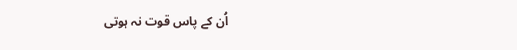اُن کے پاس قوت نہ ہوتی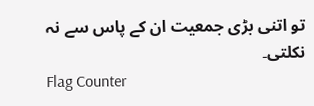تو اتنی بڑی جمعیت ان کے پاس سے نہ نکلتی۔
Flag Counter